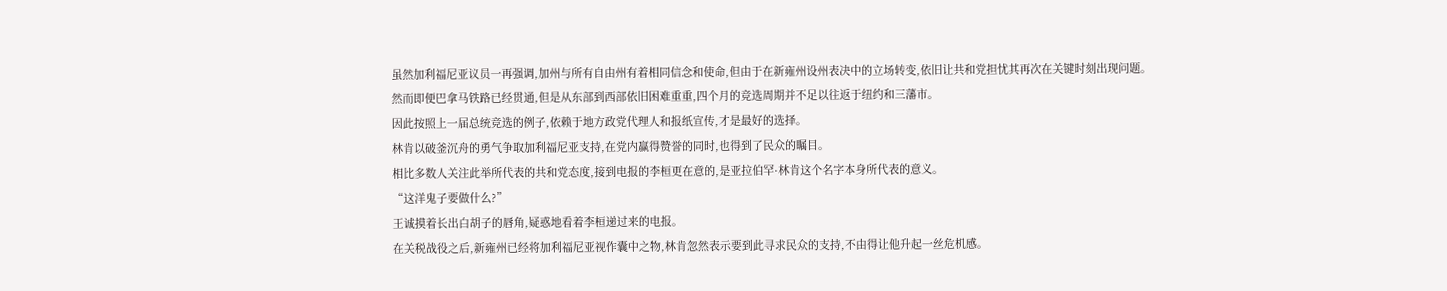虽然加利福尼亚议员一再强调,加州与所有自由州有着相同信念和使命,但由于在新雍州设州表决中的立场转变,依旧让共和党担忧其再次在关键时刻出现问题。
然而即便巴拿马铁路已经贯通,但是从东部到西部依旧困难重重,四个月的竞选周期并不足以往返于纽约和三藩市。
因此按照上一届总统竞选的例子,依赖于地方政党代理人和报纸宣传,才是最好的选择。
林肯以破釜沉舟的勇气争取加利福尼亚支持,在党内赢得赞誉的同时,也得到了民众的瞩目。
相比多数人关注此举所代表的共和党态度,接到电报的李桓更在意的,是亚拉伯罕·林肯这个名字本身所代表的意义。
“这洋鬼子要做什么?”
王诚摸着长出白胡子的唇角,疑惑地看着李桓递过来的电报。
在关税战役之后,新雍州已经将加利福尼亚视作囊中之物,林肯忽然表示要到此寻求民众的支持,不由得让他升起一丝危机感。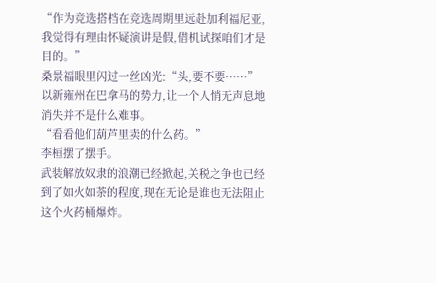“作为竞选搭档在竞选周期里远赴加利福尼亚,我觉得有理由怀疑演讲是假,借机试探咱们才是目的。”
桑景福眼里闪过一丝凶光:“头,要不要……”
以新雍州在巴拿马的势力,让一个人悄无声息地消失并不是什么难事。
“看看他们葫芦里卖的什么药。”
李桓摆了摆手。
武装解放奴隶的浪潮已经掀起,关税之争也已经到了如火如荼的程度,现在无论是谁也无法阻止这个火药桶爆炸。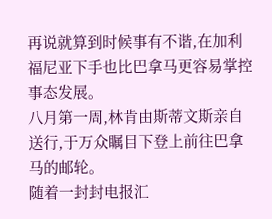再说就算到时候事有不谐,在加利福尼亚下手也比巴拿马更容易掌控事态发展。
八月第一周,林肯由斯蒂文斯亲自送行,于万众瞩目下登上前往巴拿马的邮轮。
随着一封封电报汇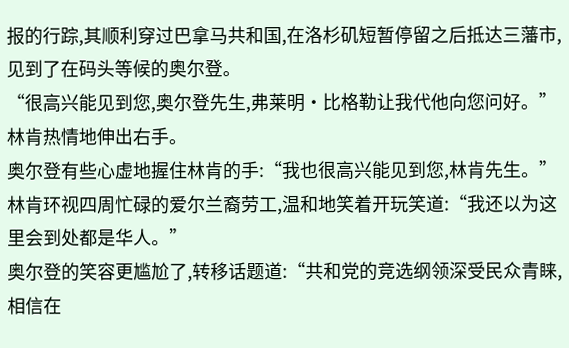报的行踪,其顺利穿过巴拿马共和国,在洛杉矶短暂停留之后抵达三藩市,见到了在码头等候的奥尔登。
“很高兴能见到您,奥尔登先生,弗莱明·比格勒让我代他向您问好。”
林肯热情地伸出右手。
奥尔登有些心虚地握住林肯的手:“我也很高兴能见到您,林肯先生。”
林肯环视四周忙碌的爱尔兰裔劳工,温和地笑着开玩笑道:“我还以为这里会到处都是华人。”
奥尔登的笑容更尴尬了,转移话题道:“共和党的竞选纲领深受民众青睐,相信在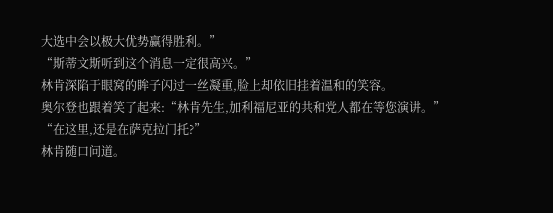大选中会以极大优势赢得胜利。”
“斯蒂文斯听到这个消息一定很高兴。”
林肯深陷于眼窝的眸子闪过一丝凝重,脸上却依旧挂着温和的笑容。
奥尔登也跟着笑了起来:“林肯先生,加利福尼亚的共和党人都在等您演讲。”
“在这里,还是在萨克拉门托?”
林肯随口问道。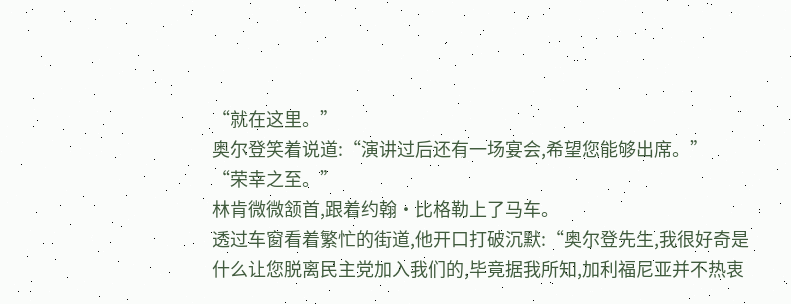“就在这里。”
奥尔登笑着说道:“演讲过后还有一场宴会,希望您能够出席。”
“荣幸之至。”
林肯微微颔首,跟着约翰·比格勒上了马车。
透过车窗看着繁忙的街道,他开口打破沉默:“奥尔登先生,我很好奇是什么让您脱离民主党加入我们的,毕竟据我所知,加利福尼亚并不热衷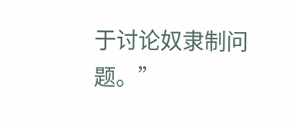于讨论奴隶制问题。”